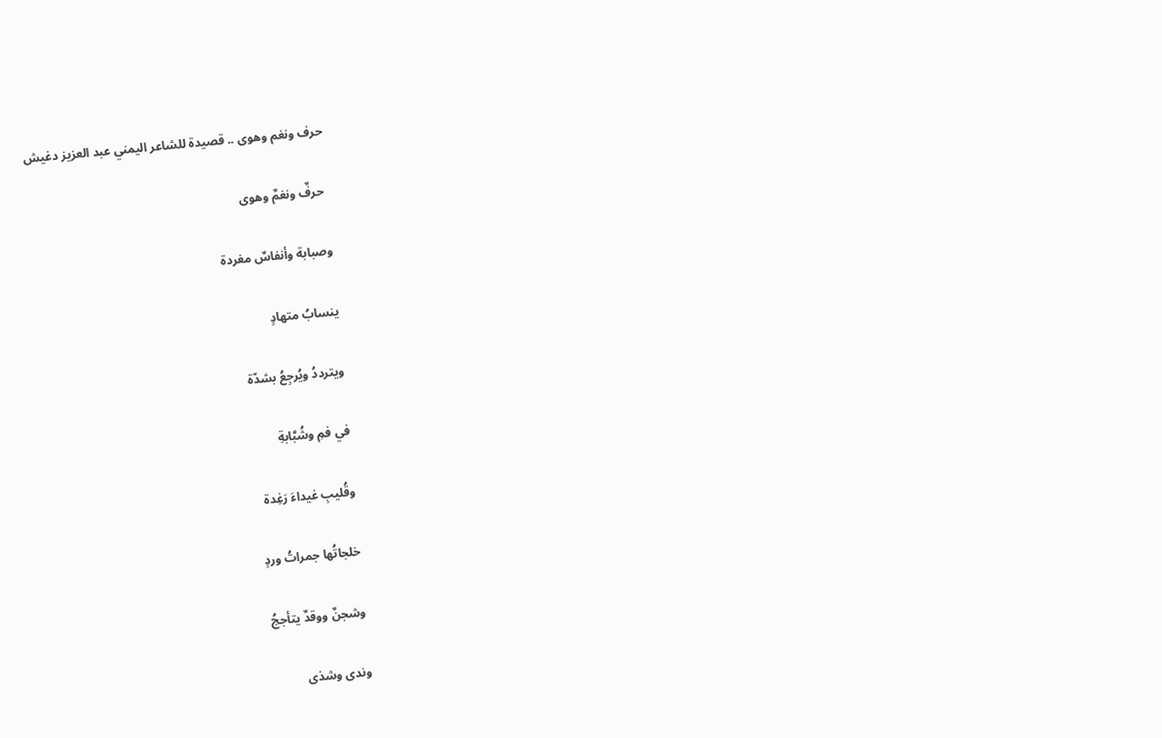حرف ونغم وهوى .. قصيدة للشاعر اليمني عبد العزيز دغيش

 حرفٌ ونغمٌ وهوى

وصبابة وأنفاسٌ مغردة

ينسابُ متهادٍ

ويترددُ ويُرجِعُ بشدّة

في فمِ وشُبَّابةِ

وقُليبِ غيداءَ رَغِدة

خلجاتُها جمراتُ وردٍ

وشجنٌ ووقدٌ يتأججُ

وندى وشذى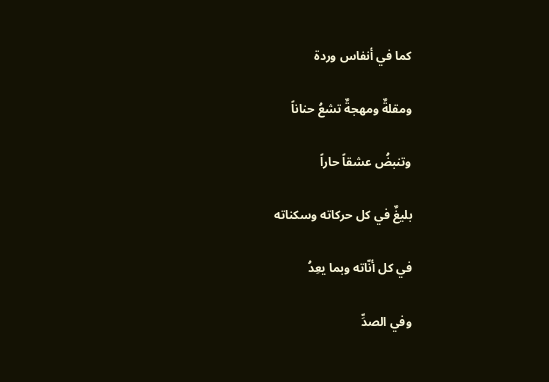كما في أنفاس وردة

ومقلةٌ ومهجةٌ تشعُ حناناً

وتنبضُ عشقاً حاراً

بليغٌ في كل حركاته وسكناته

في كل أنّاته وبما يعِدُ

وفي الصدِّ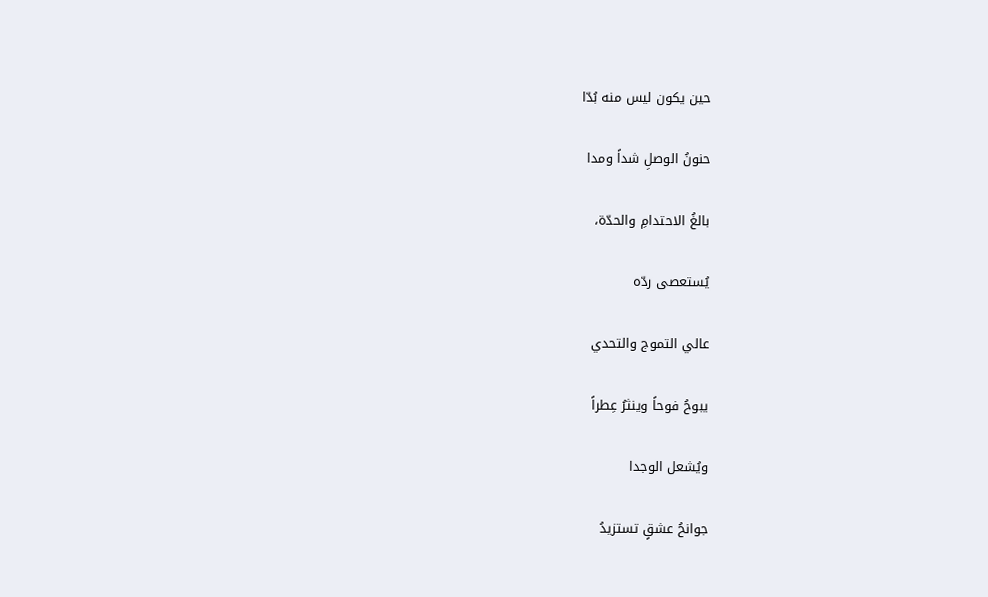حين يكون ليس منه بُدّا

حنونُ الوصلِ شداً ومدا

بالغُ الاحتدامِ والحدّة،

يُستعصى ردّه

عالي التموج والتحدي

يبوحُ فوحاً وينثرُ عِطراً

ويُشعل الوجدا

جوانحُ عشقٍ تستزيدُ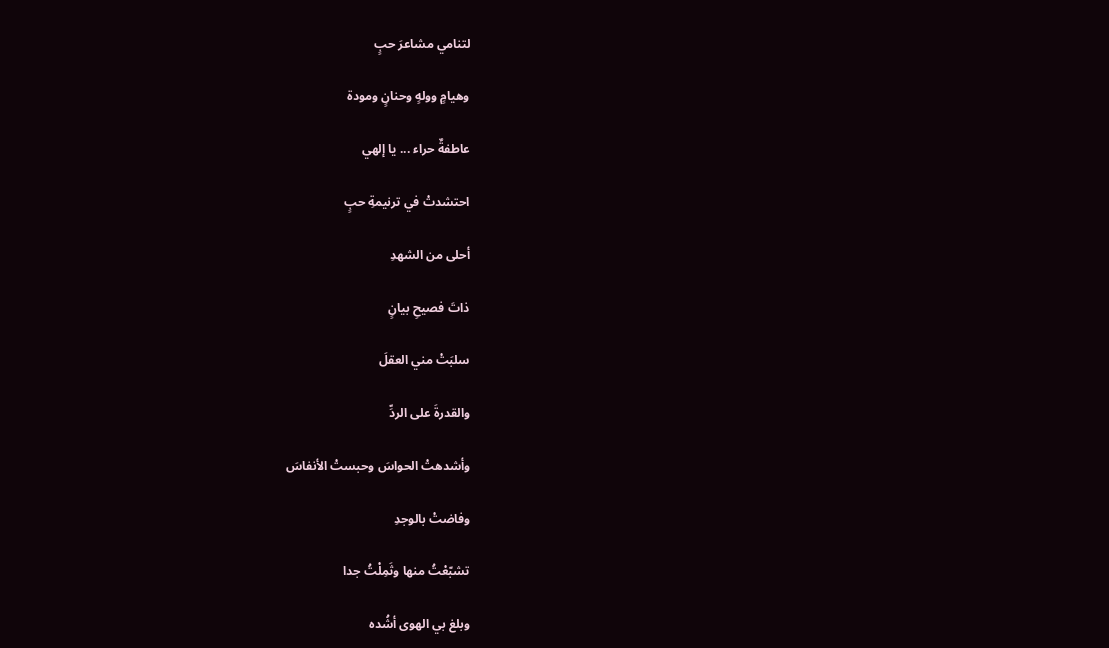لتنامي مشاعرَ حبٍ

وهيامٍ وولهٍ وحنانٍ ومودة

عاطفةٌ حراء ... يا إلهي

احتشدتْ في ترنيمةِ حبٍ

أحلى من الشهدِ

ذاتَ فصيحِ بيانٍ

سلبَتْ مني العقلَ

والقدرةَ على الردِّ

وأشدهتْ الحواسَ وحبستْ الأنفاسَ

وفاضتْ بالوجدِ

تشبّعْتُ منها وثَمِلْتُ جدا

وبلغ بي الهوى أشُده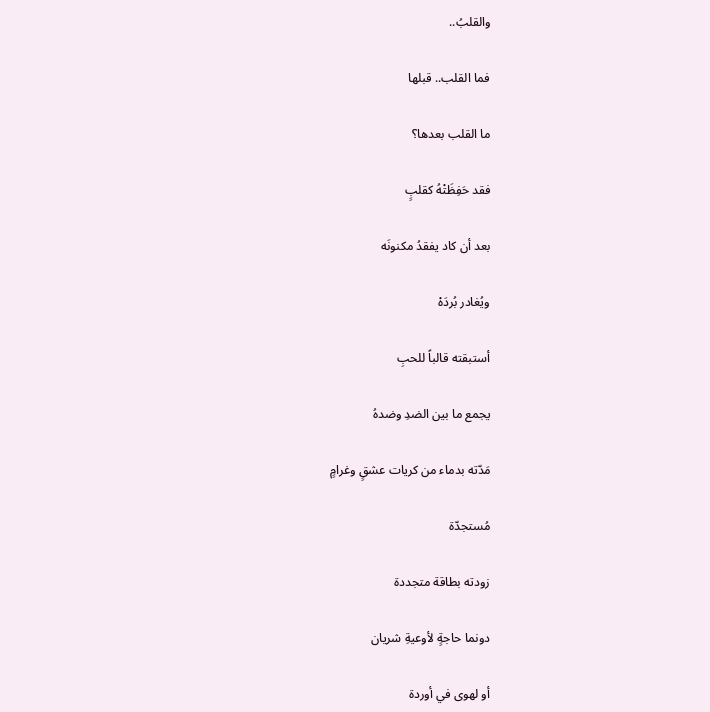والقلبُ..

فما القلب.. قبلها

ما القلب بعدها؟

فقد حَفِظَتْهُ كقلبٍ

بعد أن كاد يفقدُ مكنونَه

ويُغادر بُردَهْ

أستبقته قالباً للحبِ

يجمع ما بين الضدِ وضدهُ

مَدّته بدماء من كريات عشقٍ وغرامٍ

مُستجدّة

زودته بطاقة متجددة

دونما حاجةٍ لأوعيةِ شريان

أو لهوى في أوردة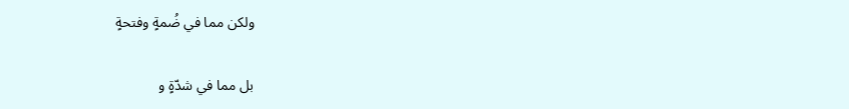ولكن مما في ضُمةٍ وفتحةٍ

بل مما في شدّةٍ و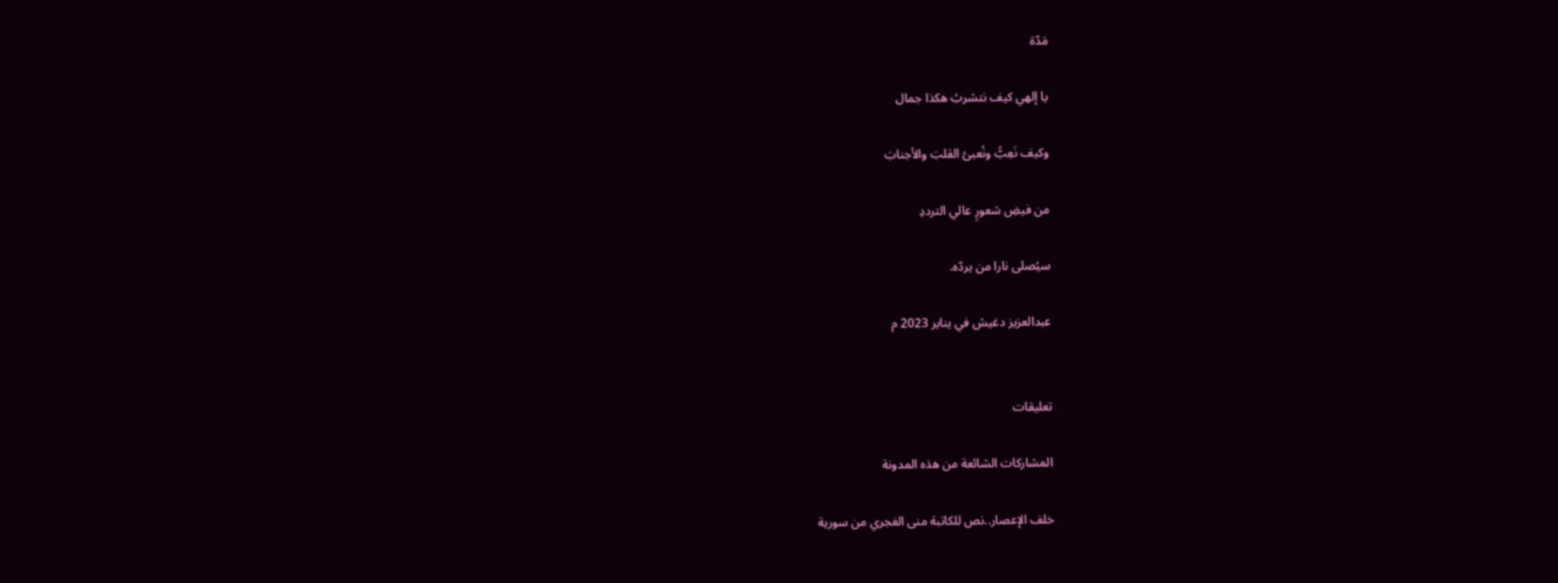مَدّة

يا إلهي كيف نتشربُ هكذا جمال

وكيف نَعِبُّ ونُعبئ القلبَ والأجنابَ

من فيضِ شعورٍ عالي الترددِ

سيُصلى نارا من يردّه.

عبدالعزيز دغيش في يناير 2023 م


تعليقات

المشاركات الشائعة من هذه المدونة

خلف الإعصار..نص للكاتبة منى الغجري من سورية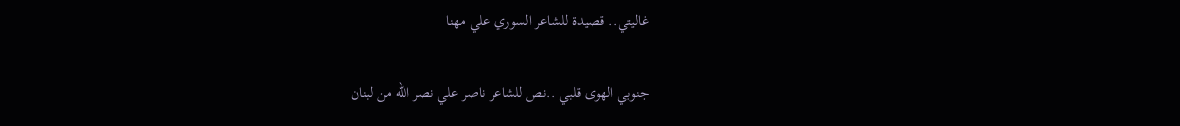غاليتي.. قصيدة للشاعر السوري علي مهنا

جنوبي الهوى قلبي ..نص للشاعر ناصر علي نصر الله من لبنان